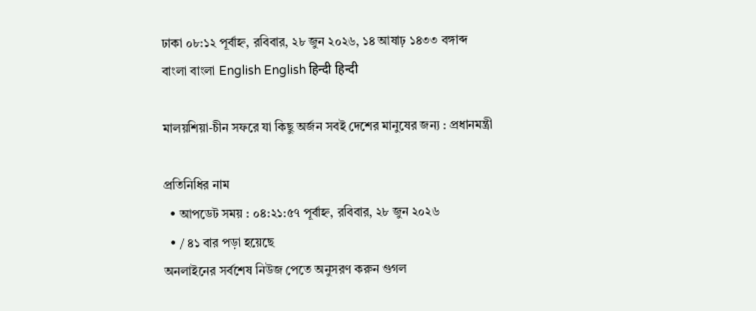ঢাকা ০৮:১২ পূর্বাহ্ন, রবিবার, ২৮ জুন ২০২৬, ১৪ আষাঢ় ১৪৩৩ বঙ্গাব্দ
বাংলা বাংলা English English हिन्दी हिन्दी

মালয়শিয়া-চীন সফরে যা কিছু অর্জন সবই দেশের মানুষের জন্য : প্রধানমন্ত্রী

প্রতিনিধির নাম
  • আপডেট সময় : ০৪:২১:৫৭ পূর্বাহ্ন, রবিবার, ২৮ জুন ২০২৬
  • / ৪১ বার পড়া হয়েছে
অনলাইনের সর্বশেষ নিউজ পেতে অনুসরণ করুন গুগল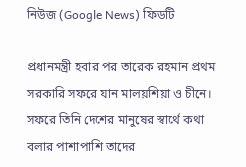নিউজ (Google News) ফিডটি

প্রধানমন্ত্রী হবার পর তারেক রহমান প্রথম সরকারি সফরে যান মালয়শিয়া ও চীনে। সফরে তিনি দেশের মানুষের স্বার্থে কথা বলার পাশাপাশি তাদের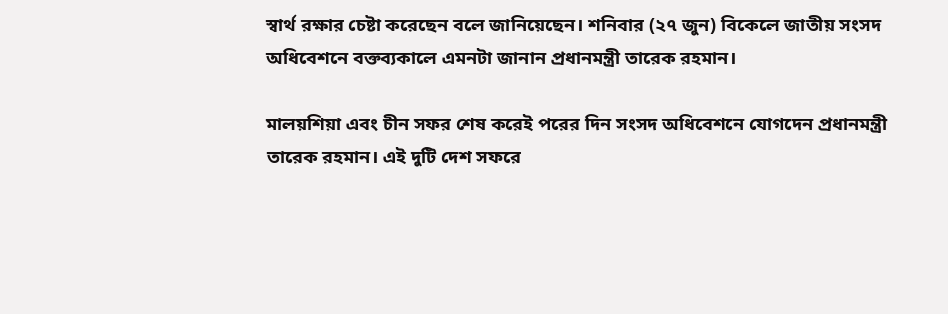স্বার্থ রক্ষার চেষ্টা করেছেন বলে জানিয়েছেন। শনিবার (২৭ জুন) বিকেলে জাতীয় সংসদ অধিবেশনে বক্তব্যকালে এমনটা জানান প্রধানমন্ত্রী তারেক রহমান।

মালয়শিয়া এবং চীন সফর শেষ করেই পরের দিন সংসদ অধিবেশনে যোগদেন প্রধানমন্ত্রী তারেক রহমান। এই দুটি দেশ সফরে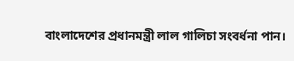বাংলাদেশের প্রধানমন্ত্রী লাল গালিচা সংবর্ধনা পান।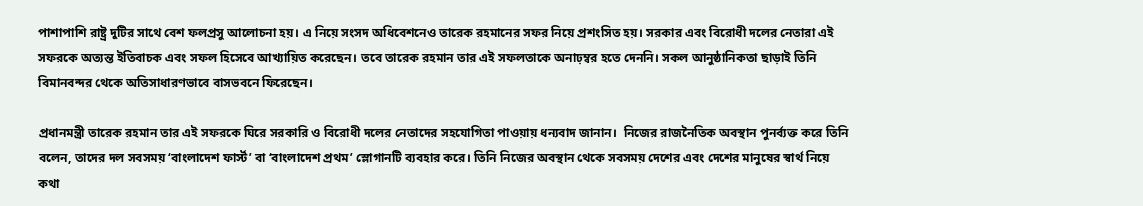পাশাপাশি রাষ্ট্র দুটির সাথে বেশ ফলপ্রসু আলোচনা হয়। এ নিয়ে সংসদ অধিবেশনেও তারেক রহমানের সফর নিয়ে প্রশংসিত হয়। সরকার এবং বিরোধী দলের নেতারা এই সফরকে অত্যন্ত ইতিবাচক এবং সফল হিসেবে আখ্যায়িত করেছেন। তবে তারেক রহমান তার এই সফলতাকে অনাঢ়ম্বর হতে দেননি। সকল আনুষ্ঠানিকতা ছাড়াই তিনি বিমানবন্দর থেকে অতিসাধারণভাবে বাসভবনে ফিরেছেন।

প্রধানমন্ত্রী তারেক রহমান তার এই সফরকে ঘিরে সরকারি ও বিরোধী দলের নেতাদের সহযোগিতা পাওয়ায় ধন্যবাদ জানান।  নিজের রাজনৈতিক অবস্থান পুনর্ব্যক্ত করে তিনি বলেন, তাদের দল সবসময় ‘বাংলাদেশ ফার্স্ট’ বা ‘বাংলাদেশ প্রথম’ স্লোগানটি ব্যবহার করে। তিনি নিজের অবস্থান থেকে সবসময় দেশের এবং দেশের মানুষের স্বার্থ নিয়ে কথা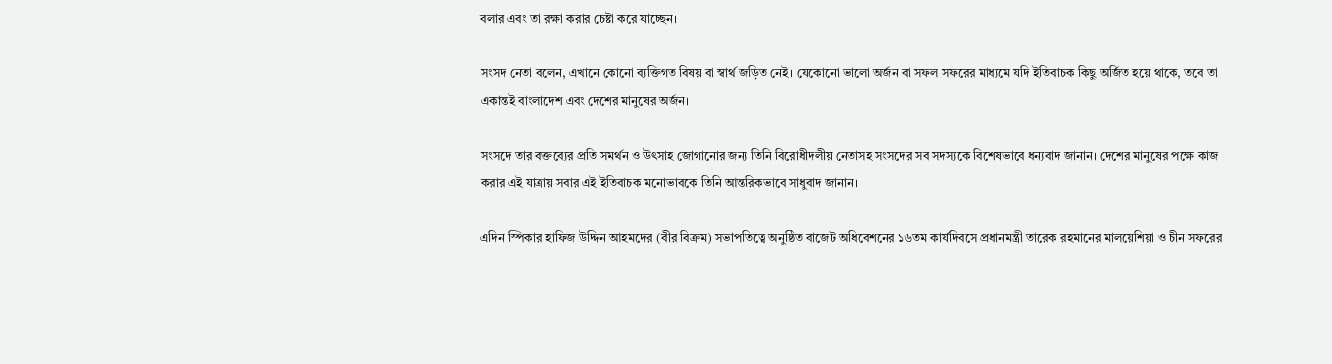বলার এবং তা রক্ষা করার চেষ্টা করে যাচ্ছেন।

সংসদ নেতা বলেন, এখানে কোনো ব্যক্তিগত বিষয় বা স্বার্থ জড়িত নেই। যেকোনো ভালো অর্জন বা সফল সফরের মাধ্যমে যদি ইতিবাচক কিছু অর্জিত হয়ে থাকে, তবে তা একান্তই বাংলাদেশ এবং দেশের মানুষের অর্জন।

সংসদে তার বক্তব্যের প্রতি সমর্থন ও উৎসাহ জোগানোর জন্য তিনি বিরোধীদলীয় নেতাসহ সংসদের সব সদস্যকে বিশেষভাবে ধন্যবাদ জানান। দেশের মানুষের পক্ষে কাজ করার এই যাত্রায় সবার এই ইতিবাচক মনোভাবকে তিনি আন্তরিকভাবে সাধুবাদ জানান।

এদিন স্পিকার হাফিজ উদ্দিন আহমদের (বীর বিক্রম) সভাপতিত্বে অনুষ্ঠিত বাজেট অধিবেশনের ১৬তম কার্যদিবসে প্রধানমন্ত্রী তারেক রহমানের মালয়েশিয়া ও চীন সফরের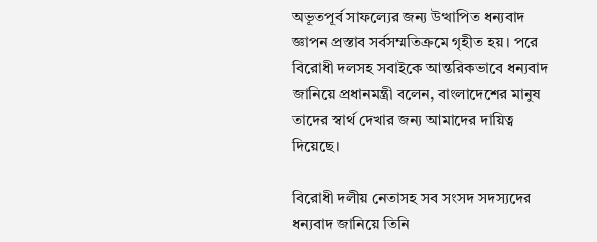অভূতপূর্ব সাফল্যের জন্য উত্থাপিত ধন্যবাদ জ্ঞাপন প্রস্তাব সর্বসম্মতিক্রমে গৃহীত হয়। পরে বিরোধী দলসহ সবাইকে আন্তরিকভাবে ধন্যবাদ জানিয়ে প্রধানমন্ত্রী বলেন, বাংলাদেশের মানুষ তাদের স্বার্থ দেখার জন্য আমাদের দায়িত্ব দিয়েছে।

বিরোধী দলীয় নেতাসহ সব সংসদ সদস্যদের ধন্যবাদ জানিয়ে তিনি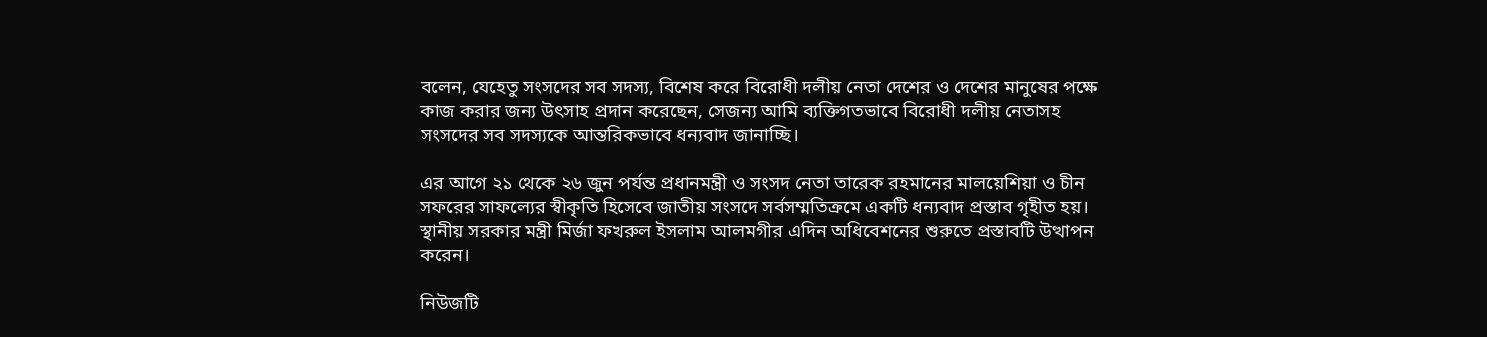বলেন, যেহেতু সংসদের সব সদস্য, বিশেষ করে বিরোধী দলীয় নেতা দেশের ও দেশের মানুষের পক্ষে কাজ করার জন্য উৎসাহ প্রদান করেছেন, সেজন্য আমি ব্যক্তিগতভাবে বিরোধী দলীয় নেতাসহ সংসদের সব সদস্যকে আন্তরিকভাবে ধন্যবাদ জানাচ্ছি।

এর আগে ২১ থেকে ২৬ জুন পর্যন্ত প্রধানমন্ত্রী ও সংসদ নেতা তারেক রহমানের মালয়েশিয়া ও চীন সফরের সাফল্যের স্বীকৃতি হিসেবে জাতীয় সংসদে সর্বসম্মতিক্রমে একটি ধন্যবাদ প্রস্তাব গৃহীত হয়। স্থানীয় সরকার মন্ত্রী মির্জা ফখরুল ইসলাম আলমগীর এদিন অধিবেশনের শুরুতে প্রস্তাবটি উত্থাপন করেন।

নিউজটি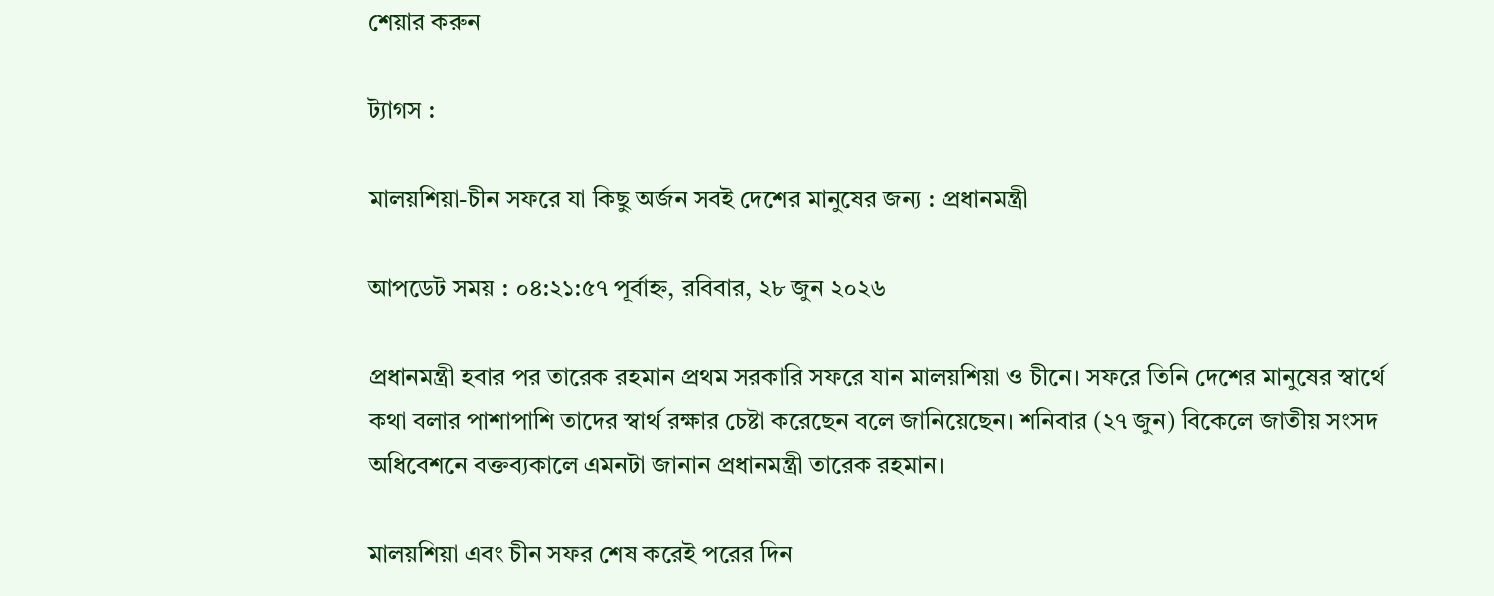শেয়ার করুন

ট্যাগস :

মালয়শিয়া-চীন সফরে যা কিছু অর্জন সবই দেশের মানুষের জন্য : প্রধানমন্ত্রী

আপডেট সময় : ০৪:২১:৫৭ পূর্বাহ্ন, রবিবার, ২৮ জুন ২০২৬

প্রধানমন্ত্রী হবার পর তারেক রহমান প্রথম সরকারি সফরে যান মালয়শিয়া ও চীনে। সফরে তিনি দেশের মানুষের স্বার্থে কথা বলার পাশাপাশি তাদের স্বার্থ রক্ষার চেষ্টা করেছেন বলে জানিয়েছেন। শনিবার (২৭ জুন) বিকেলে জাতীয় সংসদ অধিবেশনে বক্তব্যকালে এমনটা জানান প্রধানমন্ত্রী তারেক রহমান।

মালয়শিয়া এবং চীন সফর শেষ করেই পরের দিন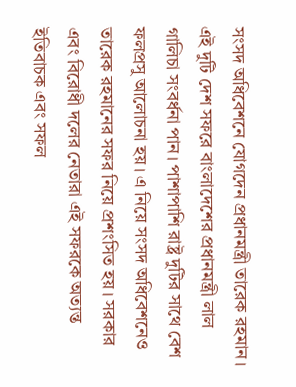সংসদ অধিবেশনে যোগদেন প্রধানমন্ত্রী তারেক রহমান। এই দুটি দেশ সফরে বাংলাদেশের প্রধানমন্ত্রী লাল গালিচা সংবর্ধনা পান। পাশাপাশি রাষ্ট্র দুটির সাথে বেশ ফলপ্রসু আলোচনা হয়। এ নিয়ে সংসদ অধিবেশনেও তারেক রহমানের সফর নিয়ে প্রশংসিত হয়। সরকার এবং বিরোধী দলের নেতারা এই সফরকে অত্যন্ত ইতিবাচক এবং সফল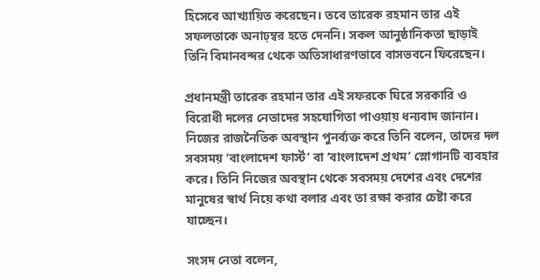হিসেবে আখ্যায়িত করেছেন। তবে তারেক রহমান তার এই সফলতাকে অনাঢ়ম্বর হতে দেননি। সকল আনুষ্ঠানিকতা ছাড়াই তিনি বিমানবন্দর থেকে অতিসাধারণভাবে বাসভবনে ফিরেছেন।

প্রধানমন্ত্রী তারেক রহমান তার এই সফরকে ঘিরে সরকারি ও বিরোধী দলের নেতাদের সহযোগিতা পাওয়ায় ধন্যবাদ জানান।  নিজের রাজনৈতিক অবস্থান পুনর্ব্যক্ত করে তিনি বলেন, তাদের দল সবসময় ‘বাংলাদেশ ফার্স্ট’ বা ‘বাংলাদেশ প্রথম’ স্লোগানটি ব্যবহার করে। তিনি নিজের অবস্থান থেকে সবসময় দেশের এবং দেশের মানুষের স্বার্থ নিয়ে কথা বলার এবং তা রক্ষা করার চেষ্টা করে যাচ্ছেন।

সংসদ নেতা বলেন,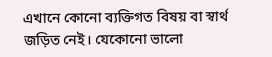এখানে কোনো ব্যক্তিগত বিষয় বা স্বার্থ জড়িত নেই। যেকোনো ভালো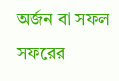অর্জন বা সফল সফরের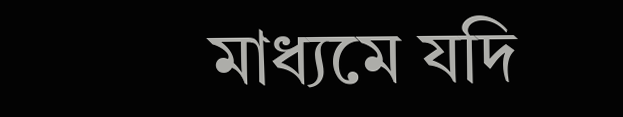মাধ্যমে যদি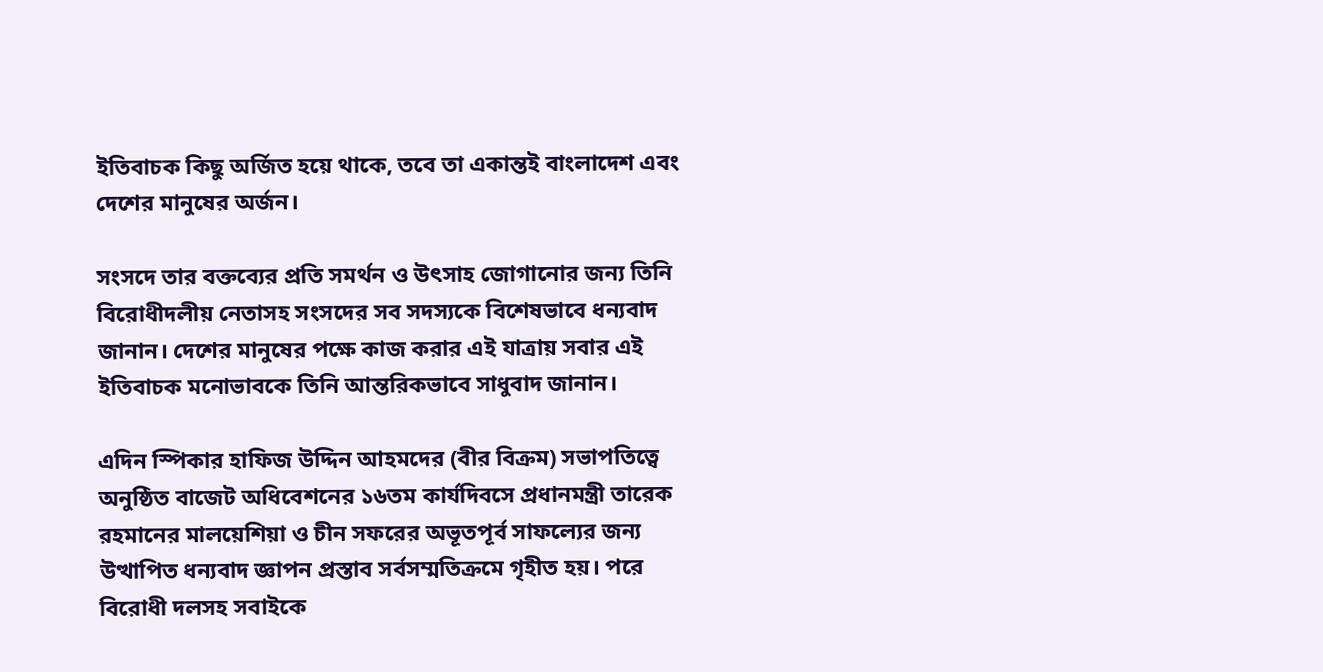ইতিবাচক কিছু অর্জিত হয়ে থাকে, তবে তা একান্তই বাংলাদেশ এবং দেশের মানুষের অর্জন।

সংসদে তার বক্তব্যের প্রতি সমর্থন ও উৎসাহ জোগানোর জন্য তিনি বিরোধীদলীয় নেতাসহ সংসদের সব সদস্যকে বিশেষভাবে ধন্যবাদ জানান। দেশের মানুষের পক্ষে কাজ করার এই যাত্রায় সবার এই ইতিবাচক মনোভাবকে তিনি আন্তরিকভাবে সাধুবাদ জানান।

এদিন স্পিকার হাফিজ উদ্দিন আহমদের (বীর বিক্রম) সভাপতিত্বে অনুষ্ঠিত বাজেট অধিবেশনের ১৬তম কার্যদিবসে প্রধানমন্ত্রী তারেক রহমানের মালয়েশিয়া ও চীন সফরের অভূতপূর্ব সাফল্যের জন্য উত্থাপিত ধন্যবাদ জ্ঞাপন প্রস্তাব সর্বসম্মতিক্রমে গৃহীত হয়। পরে বিরোধী দলসহ সবাইকে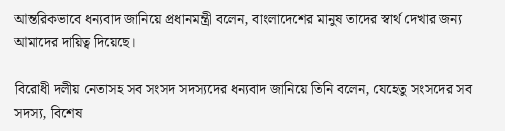আন্তরিকভাবে ধন্যবাদ জানিয়ে প্রধানমন্ত্রী বলেন, বাংলাদেশের মানুষ তাদের স্বার্থ দেখার জন্য আমাদের দায়িত্ব দিয়েছে।

বিরোধী দলীয় নেতাসহ সব সংসদ সদস্যদের ধন্যবাদ জানিয়ে তিনি বলেন, যেহেতু সংসদের সব সদস্য, বিশেষ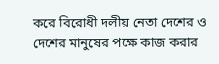করে বিরোধী দলীয় নেতা দেশের ও দেশের মানুষের পক্ষে কাজ করার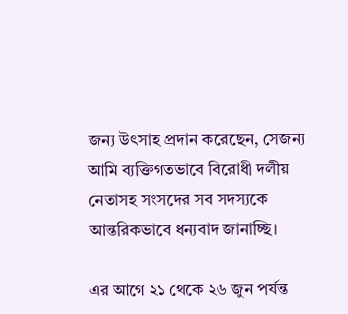জন্য উৎসাহ প্রদান করেছেন, সেজন্য আমি ব্যক্তিগতভাবে বিরোধী দলীয় নেতাসহ সংসদের সব সদস্যকে আন্তরিকভাবে ধন্যবাদ জানাচ্ছি।

এর আগে ২১ থেকে ২৬ জুন পর্যন্ত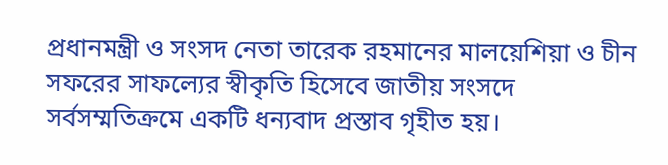প্রধানমন্ত্রী ও সংসদ নেতা তারেক রহমানের মালয়েশিয়া ও চীন সফরের সাফল্যের স্বীকৃতি হিসেবে জাতীয় সংসদে সর্বসম্মতিক্রমে একটি ধন্যবাদ প্রস্তাব গৃহীত হয়।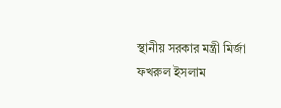স্থানীয় সরকার মন্ত্রী মির্জা ফখরুল ইসলাম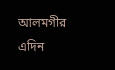আলমগীর এদিন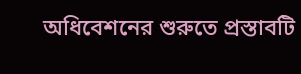অধিবেশনের শুরুতে প্রস্তাবটি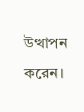উত্থাপন করেন।